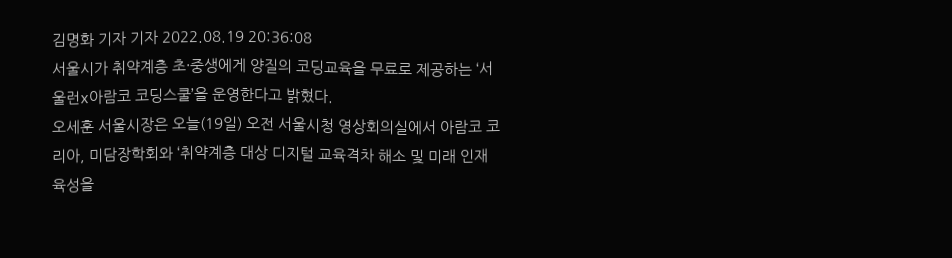김명화 기자 기자 2022.08.19 20:36:08
서울시가 취약계층 초·중생에게 양질의 코딩교육을 무료로 제공하는 ‘서울런x아람코 코딩스쿨’을 운영한다고 밝혔다.
오세훈 서울시장은 오늘(19일) 오전 서울시청 영상회의실에서 아람코 코리아, 미담장학회와 ‘취약계층 대상 디지털 교육격차 해소 및 미래 인재 육성을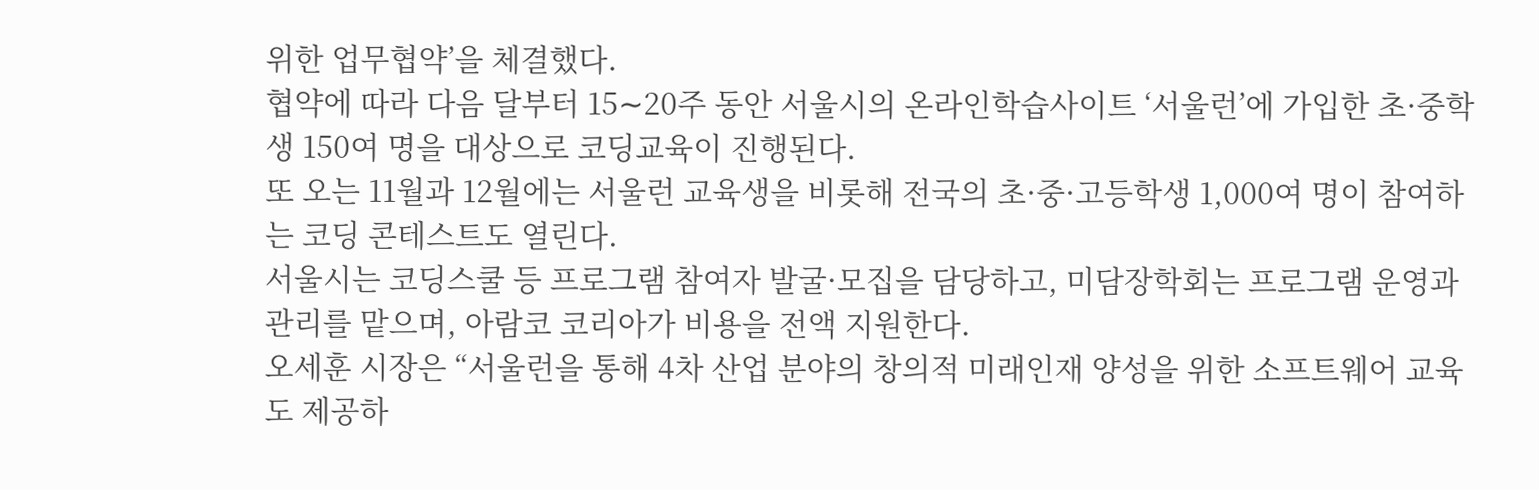위한 업무협약’을 체결했다.
협약에 따라 다음 달부터 15∼20주 동안 서울시의 온라인학습사이트 ‘서울런’에 가입한 초·중학생 150여 명을 대상으로 코딩교육이 진행된다.
또 오는 11월과 12월에는 서울런 교육생을 비롯해 전국의 초·중·고등학생 1,000여 명이 참여하는 코딩 콘테스트도 열린다.
서울시는 코딩스쿨 등 프로그램 참여자 발굴·모집을 담당하고, 미담장학회는 프로그램 운영과 관리를 맡으며, 아람코 코리아가 비용을 전액 지원한다.
오세훈 시장은 “서울런을 통해 4차 산업 분야의 창의적 미래인재 양성을 위한 소프트웨어 교육도 제공하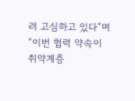려 고심하고 있다”며 “이번 협력 약속이 취약계층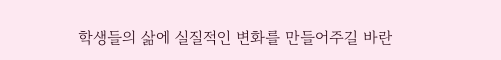학생들의 삶에 실질적인 변화를 만들어주길 바란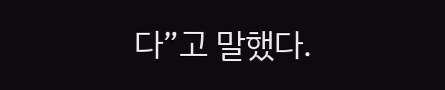다”고 말했다.